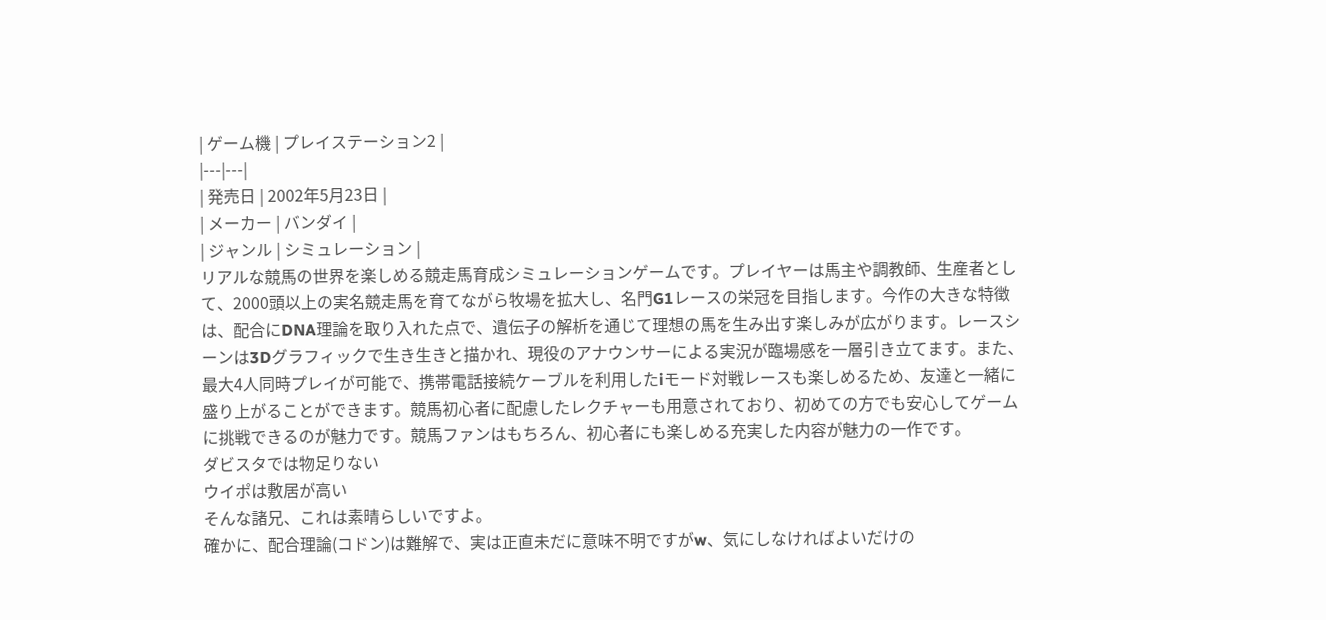| ゲーム機 | プレイステーション2 |
|---|---|
| 発売日 | 2002年5月23日 |
| メーカー | バンダイ |
| ジャンル | シミュレーション |
リアルな競馬の世界を楽しめる競走馬育成シミュレーションゲームです。プレイヤーは馬主や調教師、生産者として、2000頭以上の実名競走馬を育てながら牧場を拡大し、名門G1レースの栄冠を目指します。今作の大きな特徴は、配合にDNA理論を取り入れた点で、遺伝子の解析を通じて理想の馬を生み出す楽しみが広がります。レースシーンは3Dグラフィックで生き生きと描かれ、現役のアナウンサーによる実況が臨場感を一層引き立てます。また、最大4人同時プレイが可能で、携帯電話接続ケーブルを利用したiモード対戦レースも楽しめるため、友達と一緒に盛り上がることができます。競馬初心者に配慮したレクチャーも用意されており、初めての方でも安心してゲームに挑戦できるのが魅力です。競馬ファンはもちろん、初心者にも楽しめる充実した内容が魅力の一作です。
ダビスタでは物足りない
ウイポは敷居が高い
そんな諸兄、これは素晴らしいですよ。
確かに、配合理論(コドン)は難解で、実は正直未だに意味不明ですがw、気にしなければよいだけの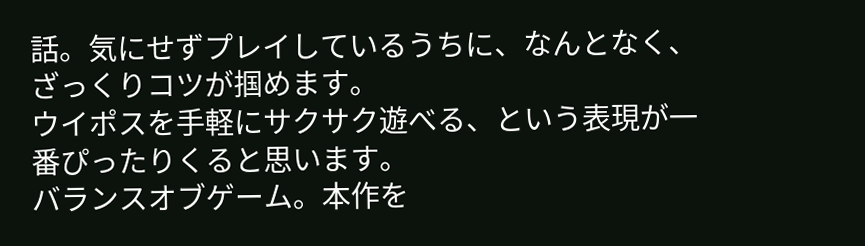話。気にせずプレイしているうちに、なんとなく、ざっくりコツが掴めます。
ウイポスを手軽にサクサク遊べる、という表現が一番ぴったりくると思います。
バランスオブゲーム。本作を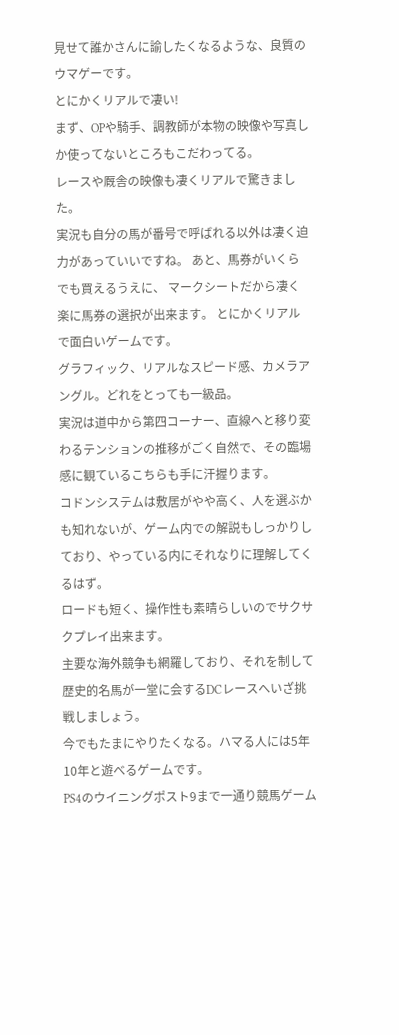見せて誰かさんに諭したくなるような、良質のウマゲーです。
とにかくリアルで凄い!
まず、OPや騎手、調教師が本物の映像や写真しか使ってないところもこだわってる。
レースや厩舎の映像も凄くリアルで驚きました。
実況も自分の馬が番号で呼ばれる以外は凄く迫力があっていいですね。 あと、馬券がいくらでも買えるうえに、 マークシートだから凄く楽に馬券の選択が出来ます。 とにかくリアルで面白いゲームです。
グラフィック、リアルなスピード感、カメラアングル。どれをとっても一級品。
実況は道中から第四コーナー、直線へと移り変わるテンションの推移がごく自然で、その臨場感に観ているこちらも手に汗握ります。
コドンシステムは敷居がやや高く、人を選ぶかも知れないが、ゲーム内での解説もしっかりしており、やっている内にそれなりに理解してくるはず。
ロードも短く、操作性も素晴らしいのでサクサクプレイ出来ます。
主要な海外競争も網羅しており、それを制して歴史的名馬が一堂に会するDCレースへいざ挑戦しましょう。
今でもたまにやりたくなる。ハマる人には5年10年と遊べるゲームです。
PS4のウイニングポスト9まで一通り競馬ゲーム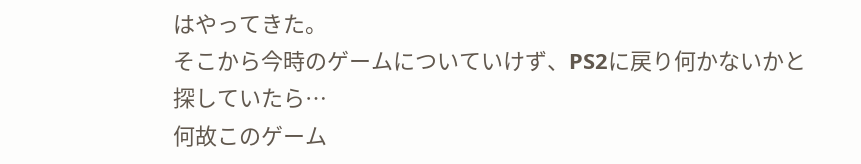はやってきた。
そこから今時のゲームについていけず、PS2に戻り何かないかと探していたら…
何故このゲーム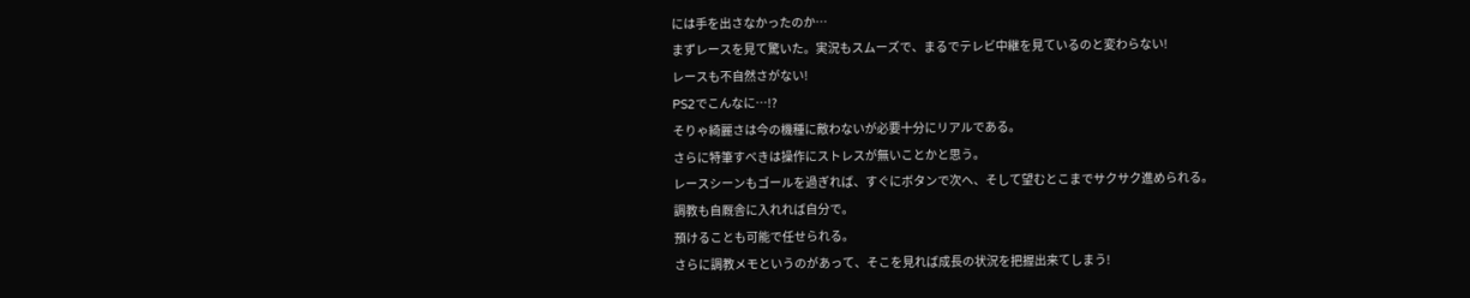には手を出さなかったのか…
まずレースを見て驚いた。実況もスムーズで、まるでテレビ中継を見ているのと変わらない!
レースも不自然さがない!
PS2でこんなに…!?
そりゃ綺麗さは今の機種に敵わないが必要十分にリアルである。
さらに特筆すべきは操作にストレスが無いことかと思う。
レースシーンもゴールを過ぎれば、すぐにボタンで次へ、そして望むとこまでサクサク進められる。
調教も自厩舎に入れれば自分で。
預けることも可能で任せられる。
さらに調教メモというのがあって、そこを見れば成長の状況を把握出来てしまう!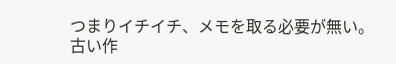つまりイチイチ、メモを取る必要が無い。
古い作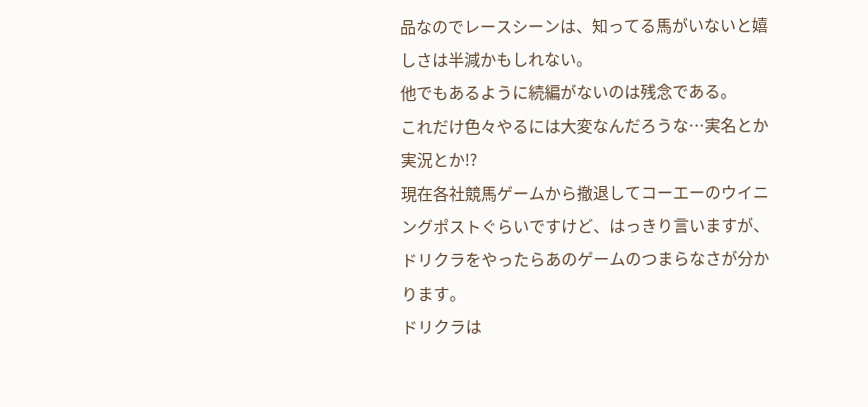品なのでレースシーンは、知ってる馬がいないと嬉しさは半減かもしれない。
他でもあるように続編がないのは残念である。
これだけ色々やるには大変なんだろうな…実名とか実況とか!?
現在各社競馬ゲームから撤退してコーエーのウイニングポストぐらいですけど、はっきり言いますが、ドリクラをやったらあのゲームのつまらなさが分かります。
ドリクラは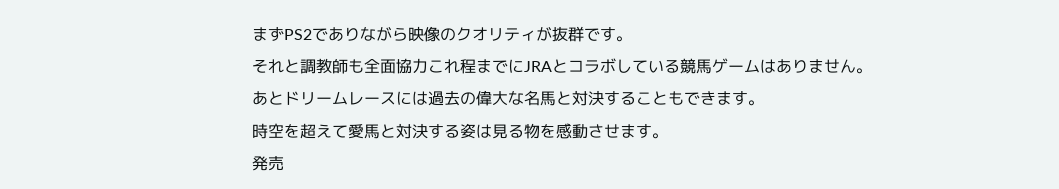まずPS2でありながら映像のクオリティが抜群です。
それと調教師も全面協力これ程までにJRAとコラボしている競馬ゲームはありません。
あとドリームレースには過去の偉大な名馬と対決することもできます。
時空を超えて愛馬と対決する姿は見る物を感動させます。
発売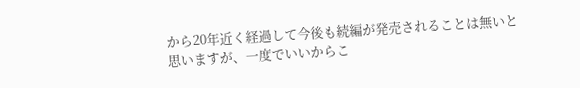から20年近く経過して今後も続編が発売されることは無いと思いますが、一度でいいからこ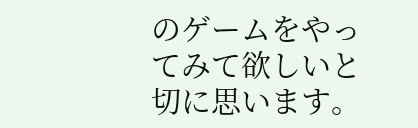のゲームをやってみて欲しいと切に思います。